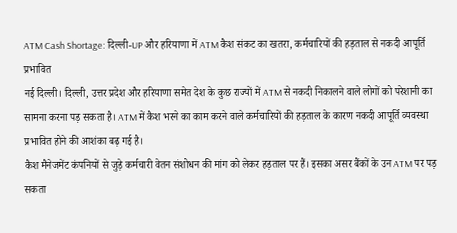ATM Cash Shortage: दिल्ली-UP और हरियाणा में ATM कैश संकट का खतरा, कर्मचारियों की हड़ताल से नकदी आपूर्ति प्रभावित
नई दिल्ली। दिल्ली, उत्तर प्रदेश और हरियाणा समेत देश के कुछ राज्यों में ATM से नकदी निकालने वाले लोगों को परेशानी का सामना करना पड़ सकता है। ATM में कैश भरने का काम करने वाले कर्मचारियों की हड़ताल के कारण नकदी आपूर्ति व्यवस्था प्रभावित होने की आशंका बढ़ गई है।
कैश मैनेजमेंट कंपनियों से जुड़े कर्मचारी वेतन संशोधन की मांग को लेकर हड़ताल पर हैं। इसका असर बैंकों के उन ATM पर पड़ सकता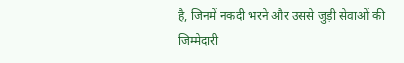है, जिनमें नकदी भरने और उससे जुड़ी सेवाओं की जिम्मेदारी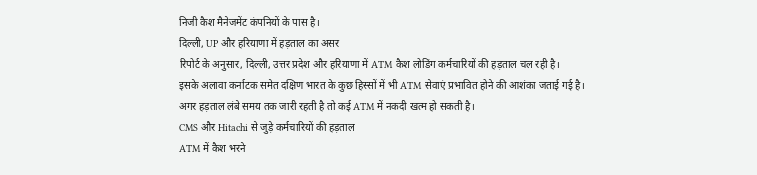निजी कैश मैनेजमेंट कंपनियों के पास है।
दिल्ली, UP और हरियाणा में हड़ताल का असर
रिपोर्ट के अनुसार, दिल्ली, उत्तर प्रदेश और हरियाणा में ATM कैश लोडिंग कर्मचारियों की हड़ताल चल रही है।
इसके अलावा कर्नाटक समेत दक्षिण भारत के कुछ हिस्सों में भी ATM सेवाएं प्रभावित होने की आशंका जताई गई है।
अगर हड़ताल लंबे समय तक जारी रहती है तो कई ATM में नकदी खत्म हो सकती है।
CMS और Hitachi से जुड़े कर्मचारियों की हड़ताल
ATM में कैश भरने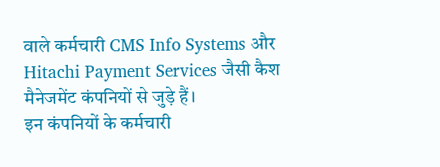वाले कर्मचारी CMS Info Systems और Hitachi Payment Services जैसी कैश मैनेजमेंट कंपनियों से जुड़े हैं।
इन कंपनियों के कर्मचारी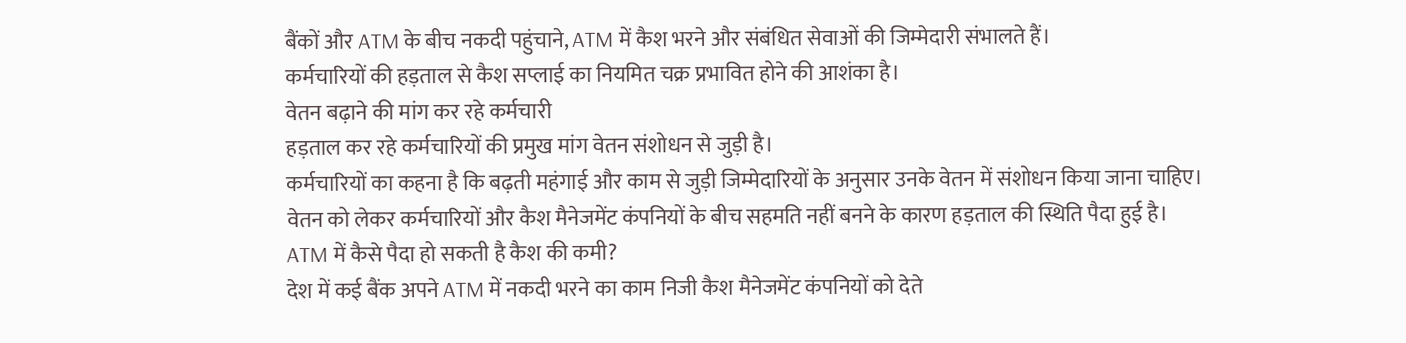बैंकों और ATM के बीच नकदी पहुंचाने, ATM में कैश भरने और संबंधित सेवाओं की जिम्मेदारी संभालते हैं।
कर्मचारियों की हड़ताल से कैश सप्लाई का नियमित चक्र प्रभावित होने की आशंका है।
वेतन बढ़ाने की मांग कर रहे कर्मचारी
हड़ताल कर रहे कर्मचारियों की प्रमुख मांग वेतन संशोधन से जुड़ी है।
कर्मचारियों का कहना है कि बढ़ती महंगाई और काम से जुड़ी जिम्मेदारियों के अनुसार उनके वेतन में संशोधन किया जाना चाहिए।
वेतन को लेकर कर्मचारियों और कैश मैनेजमेंट कंपनियों के बीच सहमति नहीं बनने के कारण हड़ताल की स्थिति पैदा हुई है।
ATM में कैसे पैदा हो सकती है कैश की कमी?
देश में कई बैंक अपने ATM में नकदी भरने का काम निजी कैश मैनेजमेंट कंपनियों को देते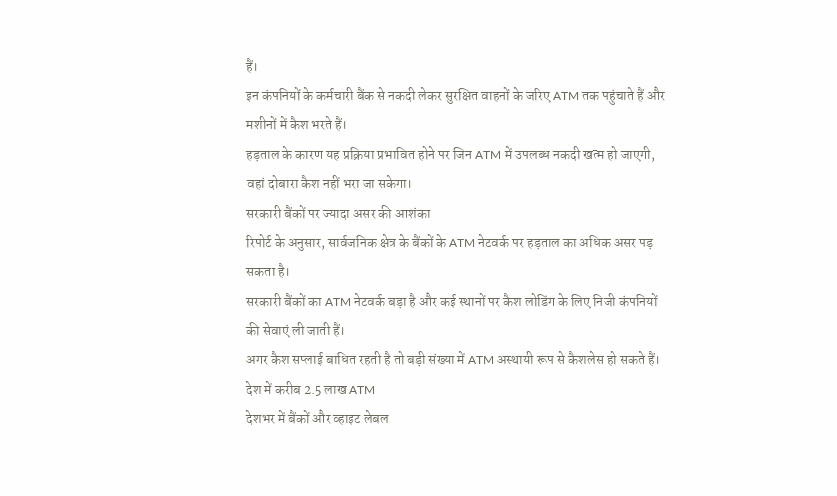हैं।
इन कंपनियों के कर्मचारी बैंक से नकदी लेकर सुरक्षित वाहनों के जरिए ATM तक पहुंचाते हैं और मशीनों में कैश भरते हैं।
हड़ताल के कारण यह प्रक्रिया प्रभावित होने पर जिन ATM में उपलब्ध नकदी खत्म हो जाएगी, वहां दोबारा कैश नहीं भरा जा सकेगा।
सरकारी बैंकों पर ज्यादा असर की आशंका
रिपोर्ट के अनुसार, सार्वजनिक क्षेत्र के बैंकों के ATM नेटवर्क पर हड़ताल का अधिक असर पड़ सकता है।
सरकारी बैंकों का ATM नेटवर्क बड़ा है और कई स्थानों पर कैश लोडिंग के लिए निजी कंपनियों की सेवाएं ली जाती हैं।
अगर कैश सप्लाई बाधित रहती है तो बड़ी संख्या में ATM अस्थायी रूप से कैशलेस हो सकते हैं।
देश में करीब 2.5 लाख ATM
देशभर में बैंकों और व्हाइट लेबल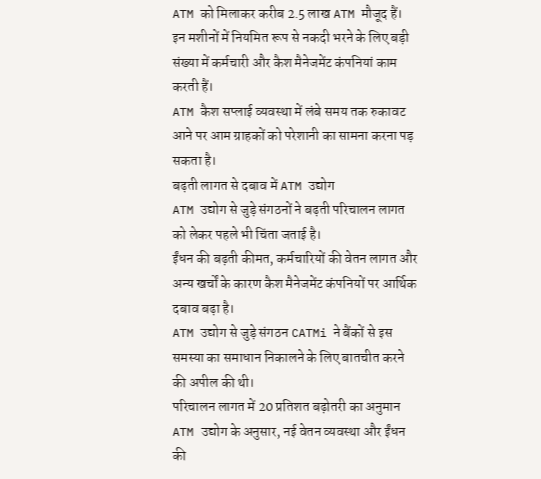ATM को मिलाकर करीब 2.5 लाख ATM मौजूद हैं।
इन मशीनों में नियमित रूप से नकदी भरने के लिए बड़ी संख्या में कर्मचारी और कैश मैनेजमेंट कंपनियां काम करती हैं।
ATM कैश सप्लाई व्यवस्था में लंबे समय तक रुकावट आने पर आम ग्राहकों को परेशानी का सामना करना पड़ सकता है।
बढ़ती लागत से दबाव में ATM उद्योग
ATM उद्योग से जुड़े संगठनों ने बढ़ती परिचालन लागत को लेकर पहले भी चिंता जताई है।
ईंधन की बढ़ती कीमत, कर्मचारियों की वेतन लागत और अन्य खर्चों के कारण कैश मैनेजमेंट कंपनियों पर आर्थिक दबाव बढ़ा है।
ATM उद्योग से जुड़े संगठन CATMi ने बैंकों से इस समस्या का समाधान निकालने के लिए बातचीत करने की अपील की थी।
परिचालन लागत में 20 प्रतिशत बढ़ोतरी का अनुमान
ATM उद्योग के अनुसार, नई वेतन व्यवस्था और ईंधन की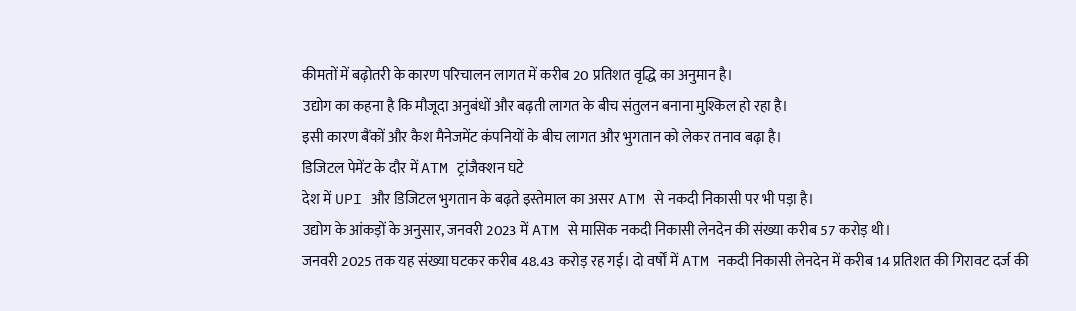कीमतों में बढ़ोतरी के कारण परिचालन लागत में करीब 20 प्रतिशत वृद्धि का अनुमान है।
उद्योग का कहना है कि मौजूदा अनुबंधों और बढ़ती लागत के बीच संतुलन बनाना मुश्किल हो रहा है।
इसी कारण बैंकों और कैश मैनेजमेंट कंपनियों के बीच लागत और भुगतान को लेकर तनाव बढ़ा है।
डिजिटल पेमेंट के दौर में ATM ट्रांजैक्शन घटे
देश में UPI और डिजिटल भुगतान के बढ़ते इस्तेमाल का असर ATM से नकदी निकासी पर भी पड़ा है।
उद्योग के आंकड़ों के अनुसार, जनवरी 2023 में ATM से मासिक नकदी निकासी लेनदेन की संख्या करीब 57 करोड़ थी।
जनवरी 2025 तक यह संख्या घटकर करीब 48.43 करोड़ रह गई। दो वर्षों में ATM नकदी निकासी लेनदेन में करीब 14 प्रतिशत की गिरावट दर्ज की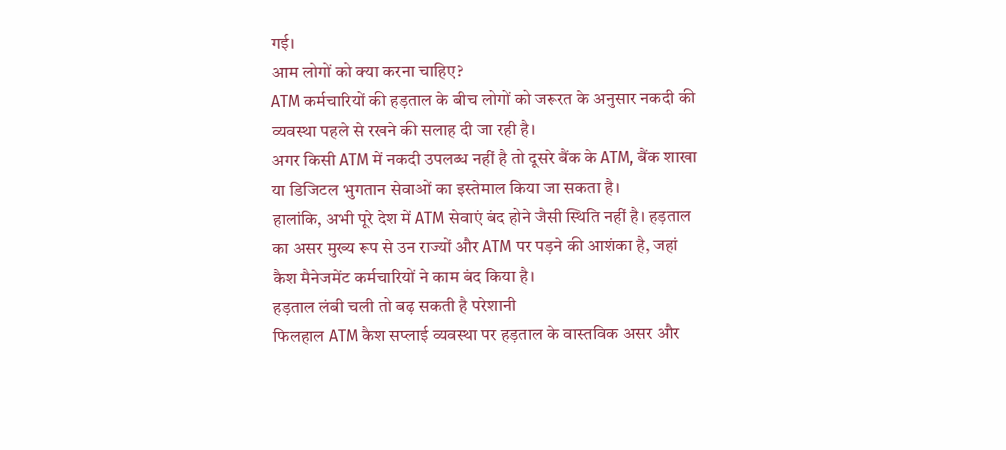गई।
आम लोगों को क्या करना चाहिए?
ATM कर्मचारियों की हड़ताल के बीच लोगों को जरूरत के अनुसार नकदी की व्यवस्था पहले से रखने की सलाह दी जा रही है।
अगर किसी ATM में नकदी उपलब्ध नहीं है तो दूसरे बैंक के ATM, बैंक शाखा या डिजिटल भुगतान सेवाओं का इस्तेमाल किया जा सकता है।
हालांकि, अभी पूरे देश में ATM सेवाएं बंद होने जैसी स्थिति नहीं है। हड़ताल का असर मुख्य रूप से उन राज्यों और ATM पर पड़ने की आशंका है, जहां कैश मैनेजमेंट कर्मचारियों ने काम बंद किया है।
हड़ताल लंबी चली तो बढ़ सकती है परेशानी
फिलहाल ATM कैश सप्लाई व्यवस्था पर हड़ताल के वास्तविक असर और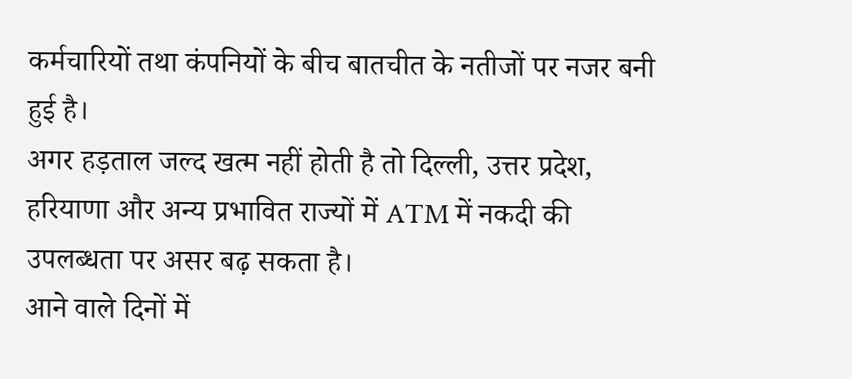कर्मचारियों तथा कंपनियों के बीच बातचीत के नतीजों पर नजर बनी हुई है।
अगर हड़ताल जल्द खत्म नहीं होती है तो दिल्ली, उत्तर प्रदेश, हरियाणा और अन्य प्रभावित राज्यों में ATM में नकदी की उपलब्धता पर असर बढ़ सकता है।
आने वाले दिनों में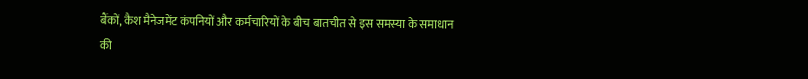बैंकों, कैश मैनेजमेंट कंपनियों और कर्मचारियों के बीच बातचीत से इस समस्या के समाधान की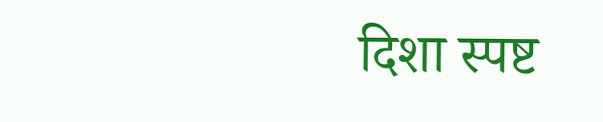दिशा स्पष्ट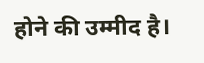होने की उम्मीद है।